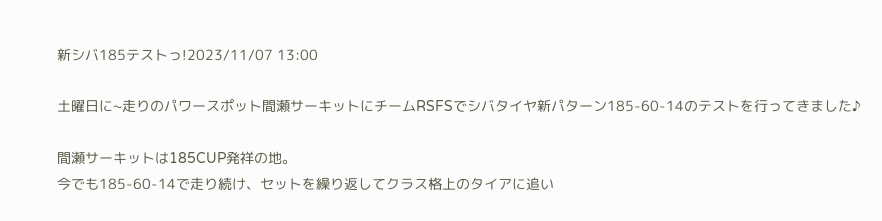新シバ185テストっ!2023/11/07 13:00

土曜日に~走りのパワースポット間瀬サーキットにチームRSFSでシバタイヤ新パターン185-60-14のテストを行ってきました♪

間瀬サーキットは185CUP発祥の地。
今でも185-60-14で走り続け、セットを繰り返してクラス格上のタイアに追い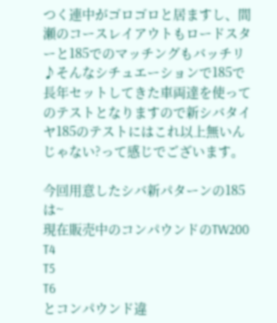つく連中がゴロゴロと居ますし、間瀬のコースレイアウトもロードスターと185でのマッチングもバッチリ♪そんなシチュエーションで185で長年セットしてきた車両達を使ってのテストとなりますので新シバタイヤ185のテストにはこれ以上無いんじゃない?って感じでございます。

今回用意したシバ新パターンの185は~
現在販売中のコンパウンドのTW200
T4
T5
T6
とコンパウンド違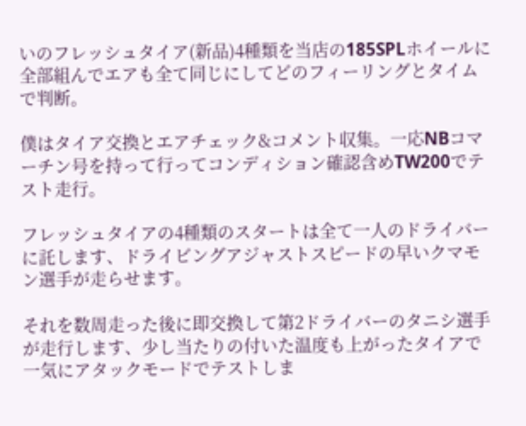いのフレッシュタイア(新品)4種類を当店の185SPLホイールに全部組んでエアも全て同じにしてどのフィーリングとタイムで判断。

僕はタイア交換とエアチェック&コメント収集。一応NBコマーチン号を持って行ってコンディション確認含めTW200でテスト走行。

フレッシュタイアの4種類のスタートは全て一人のドライバーに託します、ドライビングアジャストスピードの早いクマモン選手が走らせます。

それを数周走った後に即交換して第2ドライバーのタニシ選手が走行します、少し当たりの付いた温度も上がったタイアで一気にアタックモードでテストしま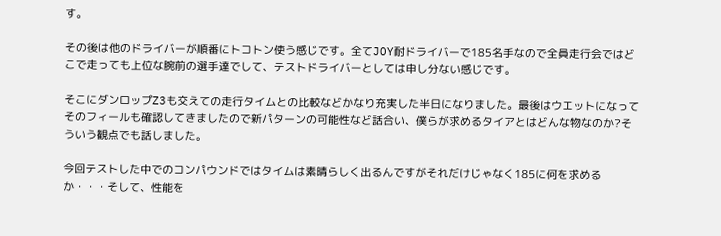す。

その後は他のドライバーが順番にトコトン使う感じです。全てJOY耐ドライバーで185名手なので全員走行会ではどこで走っても上位な腕前の選手達でして、テストドライバーとしては申し分ない感じです。

そこにダンロップZ3も交えての走行タイムとの比較などかなり充実した半日になりました。最後はウエットになってそのフィールも確認してきましたので新パターンの可能性など話合い、僕らが求めるタイアとはどんな物なのか?そういう観点でも話しました。

今回テストした中でのコンパウンドではタイムは素晴らしく出るんですがそれだけじゃなく185に何を求めるか・・・そして、性能を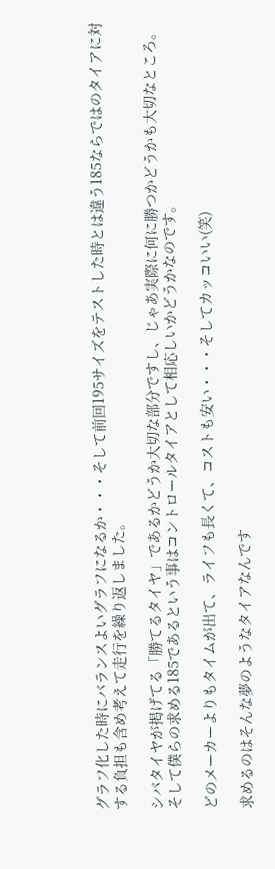グラフ化した時にバランスよいグラフになるか・・・そして前回195サイズをテストした時とは違う185ならではのタイアに対する負担も含め考えて走行を繰り返しました。

シバタイヤが掲げてる「勝てるタイヤ」であるかどうか大切な部分ですし、じゃあ実際に何に勝つかどうかも大切なところ。そして僕らの求める185であるという事はコントロールタイアとして相応しいかどうかなのです。

どのメーカーよりもタイムが出て、ライフも長くて、コストも安い・・・そしてカッコいい(笑)

求めるのはそんな夢のようなタイアなんです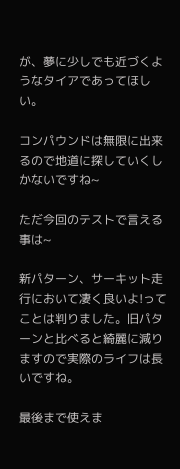が、夢に少しでも近づくようなタイアであってほしい。

コンパウンドは無限に出来るので地道に探していくしかないですね~

ただ今回のテストで言える事は~

新パターン、サーキット走行において凄く良いよ!ってことは判りました。旧パターンと比べると綺麗に減りますので実際のライフは長いですね。

最後まで使えま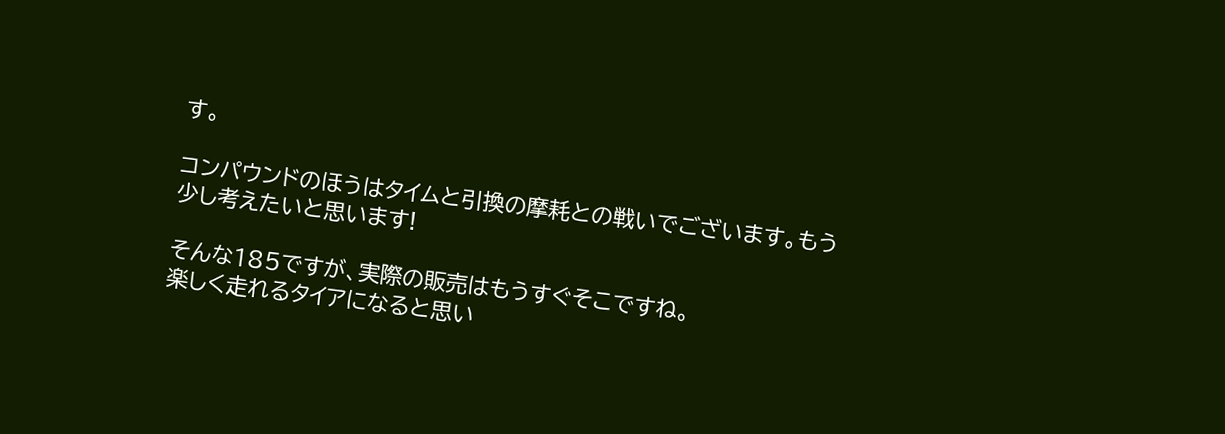す。

コンパウンドのほうはタイムと引換の摩耗との戦いでございます。もう少し考えたいと思います!

そんな185ですが、実際の販売はもうすぐそこですね。
楽しく走れるタイアになると思い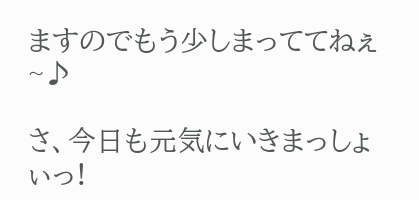ますのでもう少しまっててねぇ~♪

さ、今日も元気にいきまっしょぃっ!